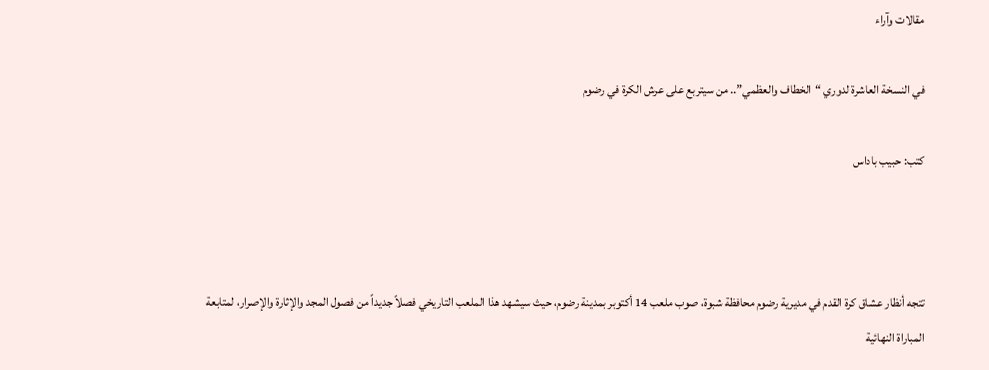مقالات وآراء

في النسخة العاشرة لدوري “الخطاف والعظمي”.. من سيتربع على عرش الكرة في رضوم

كتب: حبيب باداس



تتجه أنظار عشاق كرة القدم في مديرية رضوم محافظة شبوة، صوب ملعب 14 أكتوبر بمدينة رضوم، حيث سيشهد هذا الملعب التاريخي فصلاً جديداً من فصول المجد والإثارة والإصرار، لمتابعة المباراة النهائية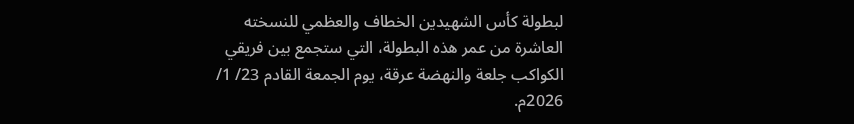لبطولة كأس الشهيدين الخطاف والعظمي للنسخته العاشرة من عمر هذه البطولة، التي ستجمع بين فريقي الكواكب جلعة والنهضة عرقة، يوم الجمعة القادم 23/ 1/ 2026م.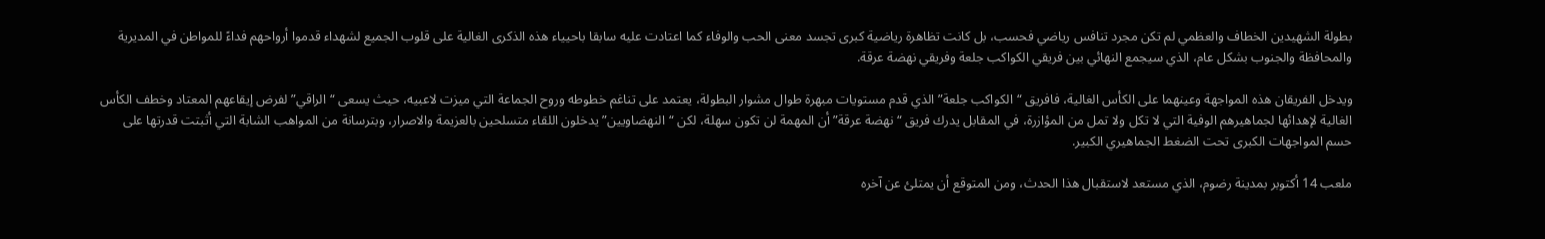بطولة الشهيدين الخطاف والعظمي لم تكن مجرد تنافس رياضي فحسب، بل كانت تظاهرة رياضية كبرى تجسد معنى الحب والوفاء كما اعتادت عليه سابقا باحيياء هذه الذكرى الغالية على قلوب الجميع لشهداء قدموا أرواحهم فداءً للمواطن في المديرية والمحافظة والجنوب بشكل عام، الذي سيجمع النهائي بين فريقي الكواكب جلعة وفريقي نهضة عرقة.

ويدخل الفريقان هذه المواجهة وعينهما على الكأس الغالية، فافريق “الكواكب جلعة” الذي قدم مستويات مبهرة طوال مشوار البطولة، يعتمد على تناغم خطوطه وروح الجماعة التي ميزت لاعبيه، حيث يسعى “الراقي” لفرض إيقاعهم المعتاد وخطف الكأس الغالية لإهدائها لجماهيرهم الوفية التي لا تكل ولا تمل من المؤازرة، في المقابل يدرك فريق “نهضة عرقة” أن المهمة لن تكون سهلة، لكن “النهضاويين” يدخلون اللقاء متسلحين بالعزيمة والاصرار، وبترسانة من المواهب الشابة التي أثبتت قدرتها على حسم المواجهات الكبرى تحت الضغط الجماهيري الكبير.

ملعب 14 أكتوبر بمدينة رضوم، الذي مستعد لاستقبال هذا الحدث، ومن المتوقع أن يمتلئ عن آخره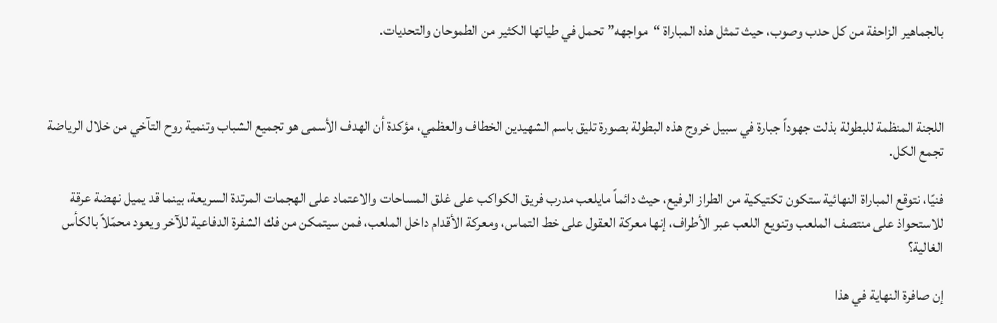بالجماهير الزاحفة من كل حدب وصوب، حيث تمثل هذه المباراة “مواجهه” تحمل في طياتها الكثير من الطموحان والتحديات.



اللجنة المنظمة للبطولة بذلت جهوداً جبارة في سبيل خروج هذه البطولة بصورة تليق باسم الشهيدين الخطاف والعظمي، مؤكدة أن الهدف الأسمى هو تجميع الشباب وتنمية روح التآخي من خلال الرياضة تجمع الكل.

فنيًا، نتوقع المباراة النهائية ستكون تكتيكية من الطراز الرفيع، حيث دائماً مايلعب مدرب فريق الكواكب على غلق المساحات والاعتماد على الهجمات المرتدة السريعة، بينما قد يميل نهضة عرقة للاستحواذ على منتصف الملعب وتنويع اللعب عبر الأطراف، إنها معركة العقول على خط التماس، ومعركة الأقدام داخل الملعب، فمن سيتمكن من فك الشفرة الدفاعية للآخر ويعود محمّلاً بالكأس الغالية؟

إن صافرة النهاية في هذا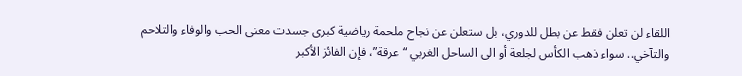اللقاء لن تعلن فقط عن بطل للدوري، بل ستعلن عن نجاح ملحمة رياضية كبرى جسدت معنى الحب والوفاء والتلاحم والتآخي.. سواء ذهب الكأس لجلعة أو الى الساحل الغربي “عرقة”، فإن الفائز الأكبر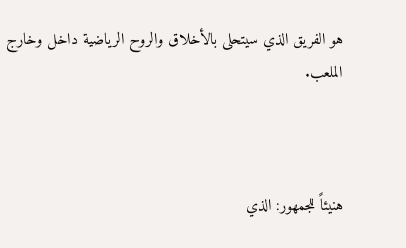هو الفريق الذي سيتحلى بالأخلاق والروح الرياضية داخل وخارج الملعب.



هنيئاً للجمهور: الذي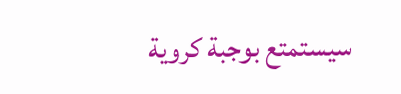سيستمتع بوجبة كروية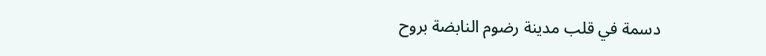دسمة في قلب مدينة رضوم النابضة بروح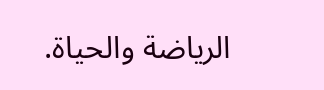الرياضة والحياة.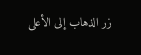زر الذهاب إلى الأعلى